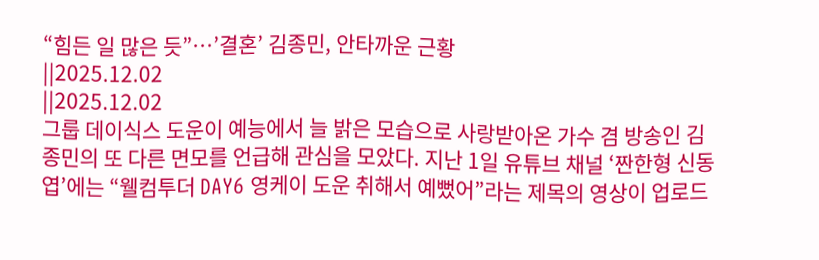“힘든 일 많은 듯”…’결혼’ 김종민, 안타까운 근황
||2025.12.02
||2025.12.02
그룹 데이식스 도운이 예능에서 늘 밝은 모습으로 사랑받아온 가수 겸 방송인 김종민의 또 다른 면모를 언급해 관심을 모았다. 지난 1일 유튜브 채널 ‘짠한형 신동엽’에는 “웰컴투더 DAY6 영케이 도운 취해서 예뻤어”라는 제목의 영상이 업로드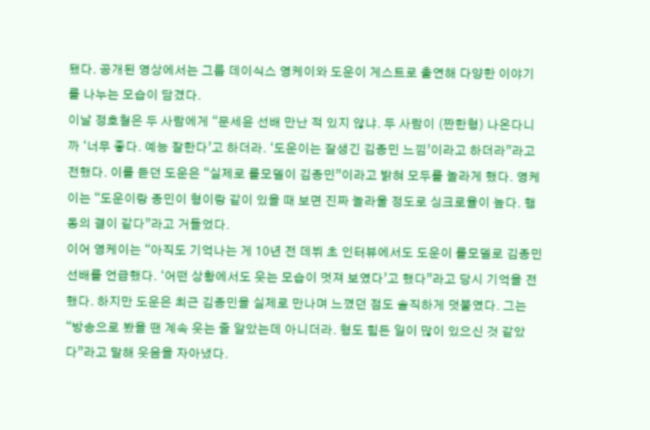됐다. 공개된 영상에서는 그룹 데이식스 영케이와 도운이 게스트로 출연해 다양한 이야기를 나누는 모습이 담겼다.
이날 정호철은 두 사람에게 “문세윤 선배 만난 적 있지 않냐. 두 사람이 (짠한형) 나온다니까 ‘너무 좋다. 예능 잘한다’고 하더라. ‘도운이는 잘생긴 김종민 느낌’이라고 하더라”라고 전했다. 이를 듣던 도운은 “실제로 롤모델이 김종민”이라고 밝혀 모두를 놀라게 했다. 영케이는 “도운이랑 종민이 형이랑 같이 있을 때 보면 진짜 놀라울 정도로 싱크로율이 높다. 행동의 결이 같다”라고 거들었다.
이어 영케이는 “아직도 기억나는 게 10년 전 데뷔 초 인터뷰에서도 도운이 롤모델로 김종민 선배를 언급했다. ‘어떤 상황에서도 웃는 모습이 멋져 보였다’고 했다”라고 당시 기억을 전했다. 하지만 도운은 최근 김종민을 실제로 만나며 느꼈던 점도 솔직하게 덧붙였다. 그는 “방송으로 봤을 땐 계속 웃는 줄 알았는데 아니더라. 형도 힘든 일이 많이 있으신 것 같았다”라고 말해 웃음을 자아냈다.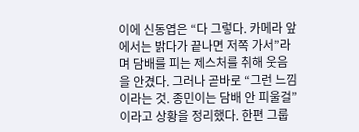이에 신동엽은 “다 그렇다. 카메라 앞에서는 밝다가 끝나면 저쪽 가서”라며 담배를 피는 제스처를 취해 웃음을 안겼다. 그러나 곧바로 “그런 느낌이라는 것. 종민이는 담배 안 피울걸”이라고 상황을 정리했다. 한편 그룹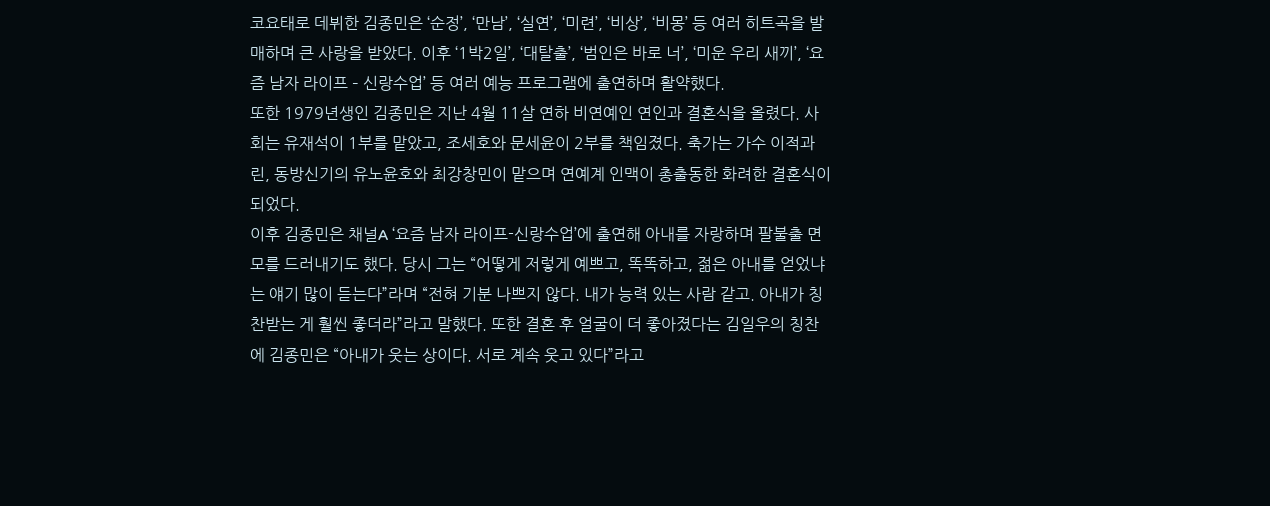코요태로 데뷔한 김종민은 ‘순정’, ‘만남’, ‘실연’, ‘미련’, ‘비상’, ‘비몽’ 등 여러 히트곡을 발매하며 큰 사랑을 받았다. 이후 ‘1박2일’, ‘대탈출’, ‘범인은 바로 너’, ‘미운 우리 새끼’, ‘요즘 남자 라이프 – 신랑수업’ 등 여러 예능 프로그램에 출연하며 활약했다.
또한 1979년생인 김종민은 지난 4월 11살 연하 비연예인 연인과 결혼식을 올렸다. 사회는 유재석이 1부를 맡았고, 조세호와 문세윤이 2부를 책임졌다. 축가는 가수 이적과 린, 동방신기의 유노윤호와 최강창민이 맡으며 연예계 인맥이 총출동한 화려한 결혼식이 되었다.
이후 김종민은 채널A ‘요즘 남자 라이프-신랑수업’에 출연해 아내를 자랑하며 팔불출 면모를 드러내기도 했다. 당시 그는 “어떻게 저렇게 예쁘고, 똑똑하고, 젊은 아내를 얻었냐는 얘기 많이 듣는다”라며 “전혀 기분 나쁘지 않다. 내가 능력 있는 사람 같고. 아내가 칭찬받는 게 훨씬 좋더라”라고 말했다. 또한 결혼 후 얼굴이 더 좋아졌다는 김일우의 칭찬에 김종민은 “아내가 웃는 상이다. 서로 계속 웃고 있다”라고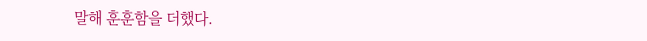말해 훈훈함을 더했다.